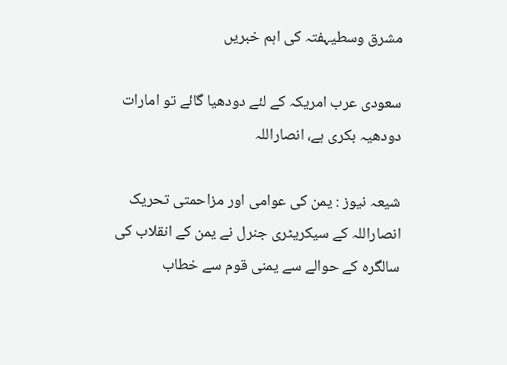مشرق وسطیہفتہ کی اہم خبریں

سعودی عرب امریکہ کے لئے دودھیا گائے تو امارات دودھیہ بکری ہے، انصاراللہ

شیعہ نیوز : یمن کی عوامی اور مزاحمتی تحریک انصاراللہ کے سیکریٹری جنرل نے یمن کے انقلاب کی سالگرہ کے حوالے سے یمنی قوم سے خطاب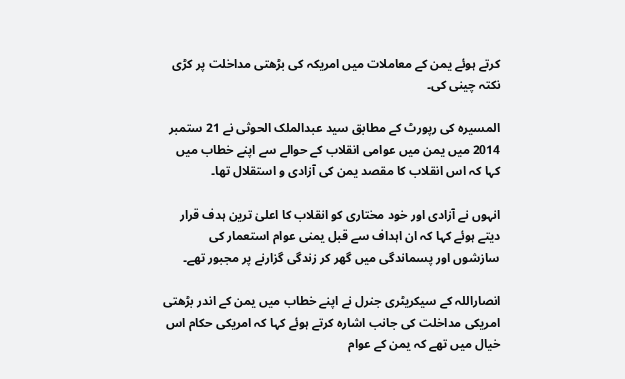کرتے ہوئے یمن کے معاملات میں امریکہ کی بڑھتی مداخلت پر کڑی نکتہ چینی کی۔

المسیرہ کی رپورٹ کے مطابق سید عبدالملک الحوثی نے 21 ستمبر 2014 میں یمن میں عوامی انقلاب کے حوالے سے اپنے خطاب میں کہا کہ اس انقلاب کا مقصد یمن کی آزادی و استقلال تھا۔

انہوں نے آزادی اور خود مختاری کو انقلاب کا اعلیٰ ترین ہدف قرار دیتے ہوئے کہا کہ ان اہداف سے قبل یمنی عوام استعمار کی سازشوں اور پسماندگی میں گھر کر زندگی گزارنے پر مجبور تھے۔

انصاراللہ کے سیکریٹری جنرل نے اپنے خطاب میں یمن کے اندر بڑھتی امریکی مداخلت کی جانب اشارہ کرتے ہوئے کہا کہ امریکی حکام اس خیال میں تھے کہ یمن کے عوام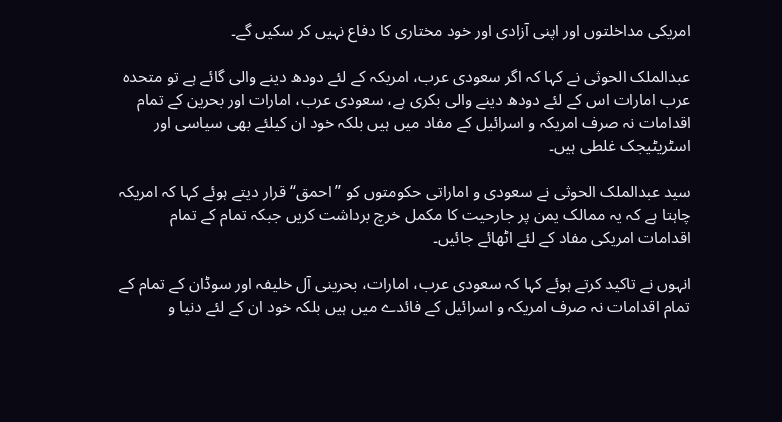امریکی مداخلتوں اور اپنی آزادی اور خود مختاری کا دفاع نہیں کر سکیں گے۔

عبدالملک الحوثی نے کہا کہ اگر سعودی عرب، امریکہ کے لئے دودھ دینے والی گائے ہے تو متحدہ عرب امارات اس کے لئے دودھ دینے والی بکری ہے، سعودی عرب، امارات اور بحرین کے تمام اقدامات نہ صرف امریکہ و اسرائیل کے مفاد میں ہیں بلکہ خود ان کیلئے بھی سیاسی اور اسٹریٹیجک غلطی ہیں۔

سید عبدالملک الحوثی نے سعودی و اماراتی حکومتوں کو ’’احمق‘‘ قرار دیتے ہوئے کہا کہ امریکہ چاہتا ہے کہ یہ ممالک یمن پر جارحیت کا مکمل خرچ برداشت کریں جبکہ تمام کے تمام اقدامات امریکی مفاد کے لئے اٹھائے جائیں۔

انہوں نے تاکید کرتے ہوئے کہا کہ سعودی عرب، امارات، بحرینی آل خلیفہ اور سوڈان کے تمام کے تمام اقدامات نہ صرف امریکہ و اسرائیل کے فائدے میں ہیں بلکہ خود ان کے لئے دنیا و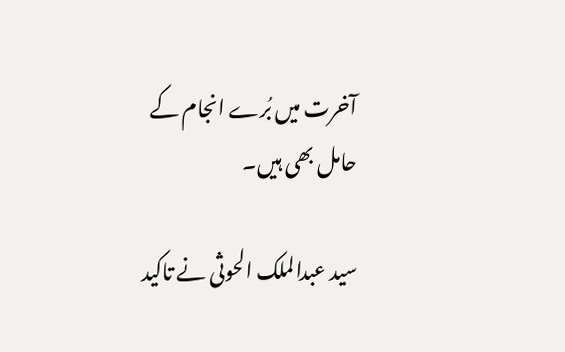آخرت میں بُرے انجام کے حامل بھی ہیں۔

سید عبدالملک الحوثی نے تاکید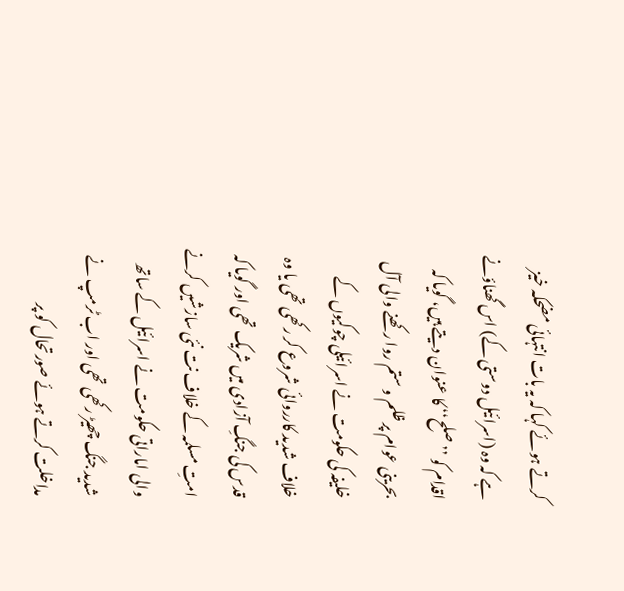کرتے ہوئے کہا کہ یہ بات انتہائی مضحکہ خیز ہے کہ وہ (اسرائیل دوستی کے) اس گھناؤنے اقدام کو ’’صلح‘‘ کا عنوان دیتے ہیں، گویا کہ بحرینی عوام پر ظلم و ستم روا رکھنے والی آل خلیفہ کی حکومت نے اسرائیلی چوکیوں کے خلاف شدید کارروائی شروع کر رکھی تھی یا وہ قدس کی جنگِ آزادی میں شریک تھی اور گویا کہ امتِ مسلمہ کے خلاف نت نئی سازشیں کرنے والی اماراتی حکومت نے اسرائیل کے ساتھ شدید جنگ چھیڑ رکھی تھی اور اب ٹرمپ نے مداخلت کرتے ہوئے صورتحال کو پر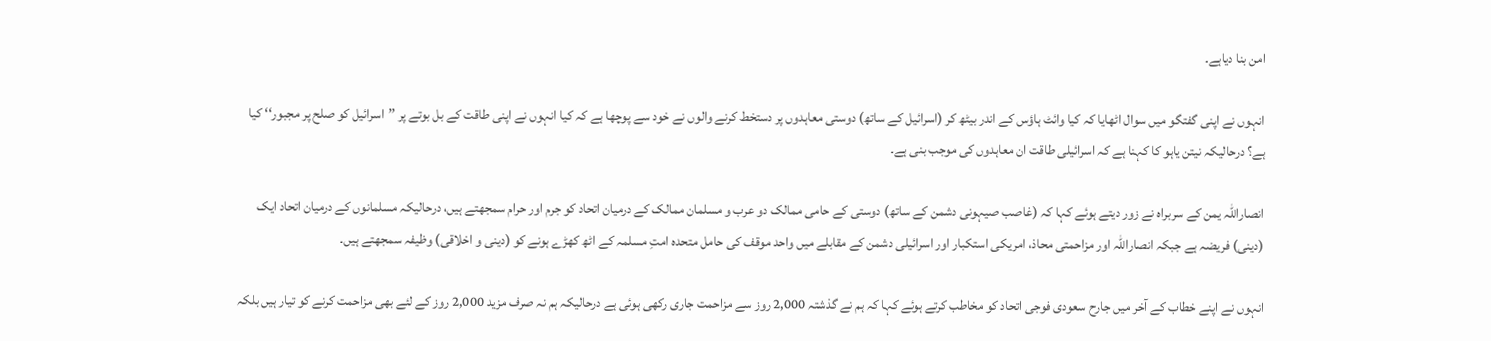امن بنا دیاہے۔

انہوں نے اپنی گفتگو میں سوال اٹھایا کہ کیا وائٹ ہاؤس کے اندر بیٹھ کر (اسرائیل کے ساتھ) دوستی معاہدوں پر دستخط کرنے والوں نے خود سے پوچھا ہے کہ کیا انہوں نے اپنی طاقت کے بل بوتے پر ’’اسرائیل کو صلح پر مجبور‘‘ کیا ہے؟ درحالیکہ نیتن یاہو کا کہنا ہے کہ اسرائیلی طاقت ان معاہدوں کی موجب بنی ہے۔

انصاراللہ یمن کے سربراہ نے زور دیتے ہوئے کہا کہ (غاصب صیہونی دشمن کے ساتھ) دوستی کے حامی ممالک دو عرب و مسلمان ممالک کے درمیان اتحاد کو جرم اور حرام سمجھتے ہیں، درحالیکہ مسلمانوں کے درمیان اتحاد ایک (دینی) فریضہ ہے جبکہ انصاراللہ اور مزاحمتی محاذ، امریکی استکبار اور اسرائیلی دشمن کے مقابلے میں واحد موقف کی حامل متحدہ امتِ مسلمہ کے اٹھ کھڑے ہونے کو (دینی و اخلاقی) وظیفہ سمجھتے ہیں۔

انہوں نے اپنے خطاب کے آخر میں جارح سعودی فوجی اتحاد کو مخاطب کرتے ہوئے کہا کہ ہم نے گذشتہ 2,000 روز سے مزاحمت جاری رکھی ہوئی ہے درحالیکہ ہم نہ صرف مزید 2,000 روز کے لئے بھی مزاحمت کرنے کو تیار ہیں بلکہ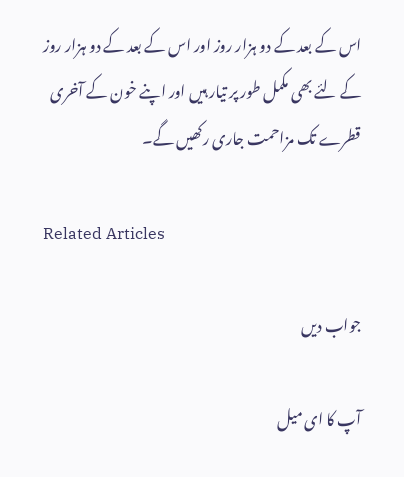اس کے بعد کے دو ہزار روز اور اس کے بعد کے دو ہزار روز کے لئے بھی مکمل طور پر تیار ہیں اور اپنے خون کے آخری قطرے تک مزاحمت جاری رکھیں گے۔

Related Articles

جواب دیں

آپ کا ای میل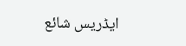ایڈریس شائع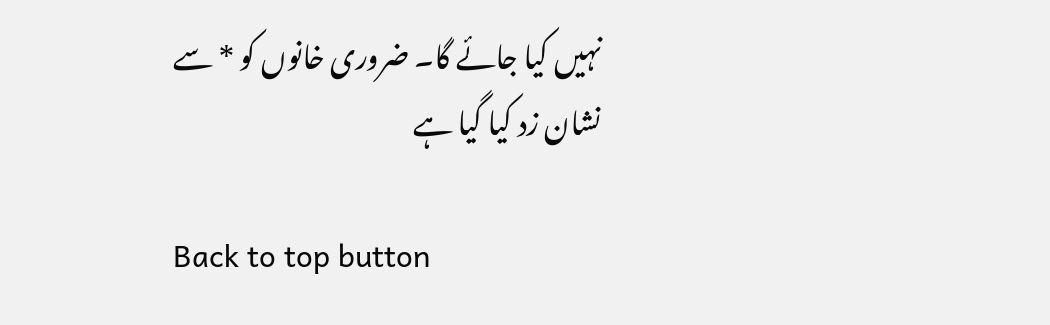نہیں کیا جائے گا۔ ضروری خانوں کو * سے نشان زد کیا گیا ہے

Back to top button